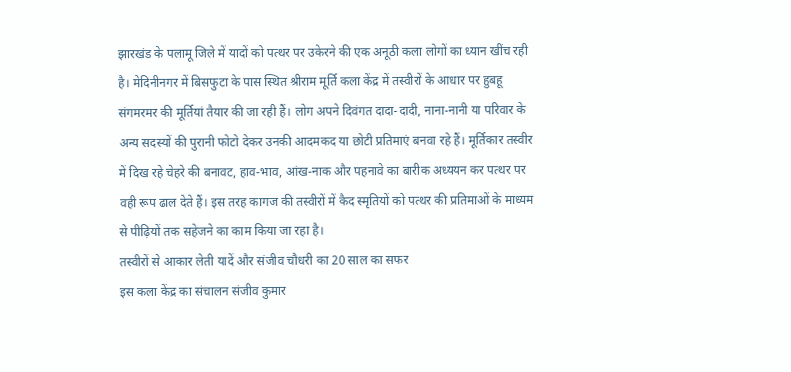झारखंड के पलामू जिले में यादों को पत्थर पर उकेरने की एक अनूठी कला लोगों का ध्यान खींच रही है। मेदिनीनगर में बिसफुटा के पास स्थित श्रीराम मूर्ति कला केंद्र में तस्वीरों के आधार पर हुबहू संगमरमर की मूर्तियां तैयार की जा रही हैं। लोग अपने दिवंगत दादा-दादी, नाना-नानी या परिवार के अन्य सदस्यों की पुरानी फोटो देकर उनकी आदमकद या छोटी प्रतिमाएं बनवा रहे हैं। मूर्तिकार तस्वीर में दिख रहे चेहरे की बनावट, हाव-भाव, आंख-नाक और पहनावे का बारीक अध्ययन कर पत्थर पर वही रूप ढाल देते हैं। इस तरह कागज की तस्वीरों में कैद स्मृतियों को पत्थर की प्रतिमाओं के माध्यम से पीढ़ियों तक सहेजने का काम किया जा रहा है।
तस्वीरों से आकार लेती यादें और संजीव चौधरी का 20 साल का सफर
इस कला केंद्र का संचालन संजीव कुमार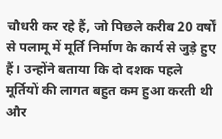चौधरी कर रहे हैं, जो पिछले करीब 20 वर्षों से पलामू में मूर्ति निर्माण के कार्य से जुड़े हुए हैं। उन्होंने बताया कि दो दशक पहले मूर्तियों की लागत बहुत कम हुआ करती थी और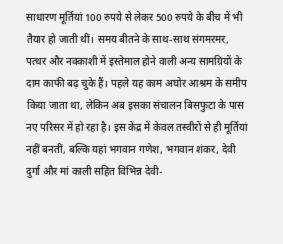साधारण मूर्तियां 100 रुपये से लेकर 500 रुपये के बीच में भी तैयार हो जाती थीं। समय बीतने के साथ-साथ संगमरमर, पत्थर और नक्काशी में इस्तेमाल होने वाली अन्य सामग्रियों के दाम काफी बढ़ चुके हैं। पहले यह काम अघोर आश्रम के समीप किया जाता था, लेकिन अब इसका संचालन बिसफुटा के पास नए परिसर में हो रहा है। इस केंद्र में केवल तस्वीरों से ही मूर्तियां नहीं बनतीं, बल्कि यहां भगवान गणेश, भगवान शंकर, देवी दुर्गा और मां काली सहित विभिन्न देवी-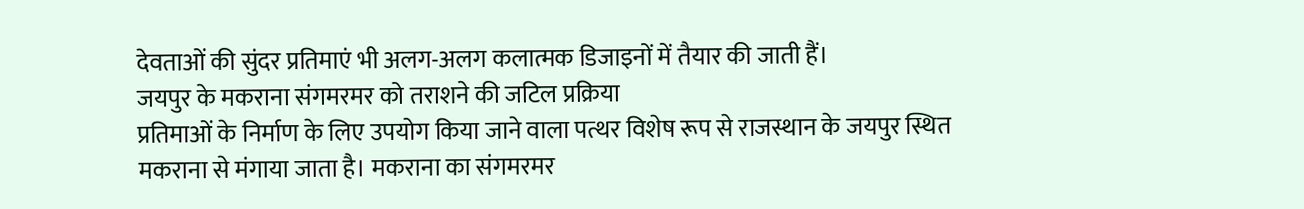देवताओं की सुंदर प्रतिमाएं भी अलग-अलग कलात्मक डिजाइनों में तैयार की जाती हैं।
जयपुर के मकराना संगमरमर को तराशने की जटिल प्रक्रिया
प्रतिमाओं के निर्माण के लिए उपयोग किया जाने वाला पत्थर विशेष रूप से राजस्थान के जयपुर स्थित मकराना से मंगाया जाता है। मकराना का संगमरमर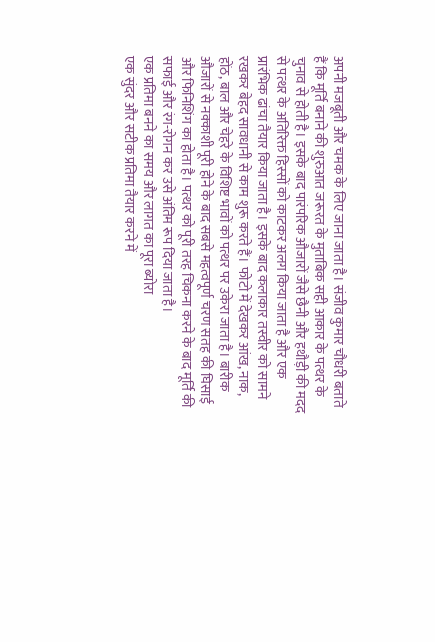अपनी मजबूती और चमक के लिए जाना जाता है। संजीव कुमार चौधरी बताते हैं कि मूर्ति बनाने की शुरुआत जरूरत के मुताबिक सही आकार के पत्थर के चुनाव से होती है। इसके बाद पारंपरिक औजारों जैसे छैनी और हथौड़ी की मदद से पत्थर के अतिरिक्त हिस्सों को काटकर अलग किया जाता है और एक प्रारंभिक ढांचा तैयार किया जाता है। इसके बाद कलाकार तस्वीर को सामने रखकर बेहद सावधानी से काम शुरू करते हैं। फोटो में देखकर आंख, नाक, होंठ, बाल और चेहरे के विशिष्ट भावों को पत्थर पर उकेरा जाता है। बारीक औजारों से नक्काशी पूरी होने के बाद सबसे महत्वपूर्ण चरण सतह की घिसाई और फिनिशिंग का होता है। पत्थर को पूरी तरह चिकना करने के बाद मूर्ति की सफाई और रंग-रोगन कर उसे अंतिम रूप दिया जाता है।
एक प्रतिमा बनने का समय और लागत का पूरा ब्योरा
एक सुंदर और सटीक प्रतिमा तैयार करने में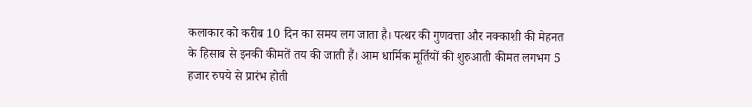कलाकार को करीब 10 दिन का समय लग जाता है। पत्थर की गुणवत्ता और नक्काशी की मेहनत के हिसाब से इनकी कीमतें तय की जाती हैं। आम धार्मिक मूर्तियों की शुरुआती कीमत लगभग 5 हजार रुपये से प्रारंभ होती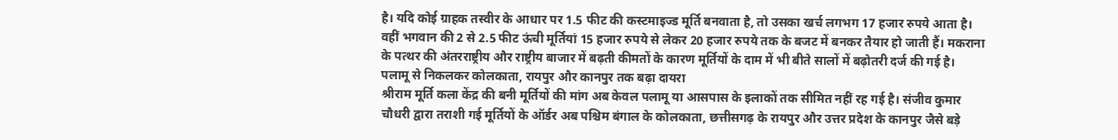है। यदि कोई ग्राहक तस्वीर के आधार पर 1.5 फीट की कस्टमाइज्ड मूर्ति बनवाता है, तो उसका खर्च लगभग 17 हजार रुपये आता है। वहीं भगवान की 2 से 2.5 फीट ऊंची मूर्तियां 15 हजार रुपये से लेकर 20 हजार रुपये तक के बजट में बनकर तैयार हो जाती हैं। मकराना के पत्थर की अंतरराष्ट्रीय और राष्ट्रीय बाजार में बढ़ती कीमतों के कारण मूर्तियों के दाम में भी बीते सालों में बढ़ोतरी दर्ज की गई है।
पलामू से निकलकर कोलकाता, रायपुर और कानपुर तक बढ़ा दायरा
श्रीराम मूर्ति कला केंद्र की बनी मूर्तियों की मांग अब केवल पलामू या आसपास के इलाकों तक सीमित नहीं रह गई है। संजीव कुमार चौधरी द्वारा तराशी गई मूर्तियों के ऑर्डर अब पश्चिम बंगाल के कोलकाता, छत्तीसगढ़ के रायपुर और उत्तर प्रदेश के कानपुर जैसे बड़े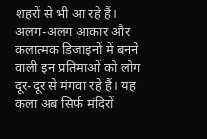शहरों से भी आ रहे हैं। अलग-अलग आकार और कलात्मक डिजाइनों में बनने वाली इन प्रतिमाओं को लोग दूर-दूर से मंगवा रहे हैं। यह कला अब सिर्फ मंदिरों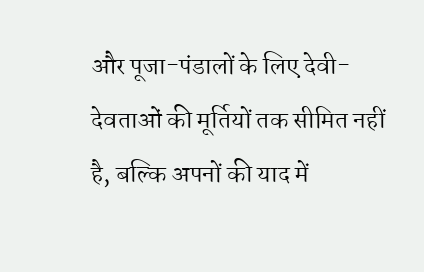और पूजा-पंडालों के लिए देवी-देवताओं की मूर्तियों तक सीमित नहीं है, बल्कि अपनों की याद में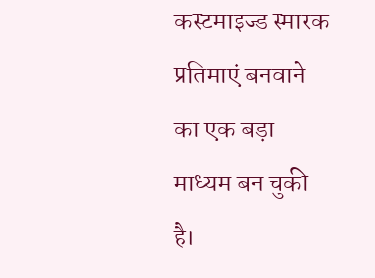कस्टमाइज्ड स्मारक प्रतिमाएं बनवाने का एक बड़ा माध्यम बन चुकी है।